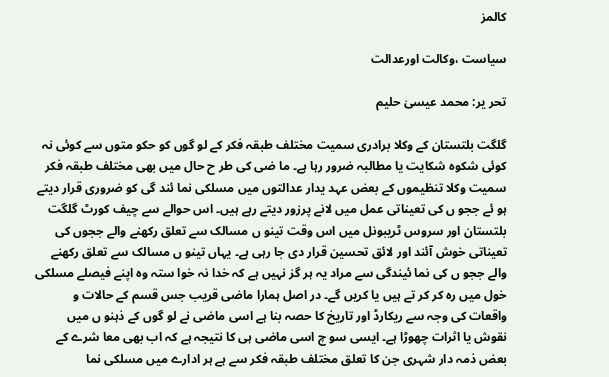کالمز

سیاست ،وکالت اورعدالت

تحر یر: محمد عیسیٰ حلیم

گلگت بلتستان کے وکلا برادری سمیت مختلف طبقہ فکر کے لو گوں کو حکو متوں سے کوئی نہ کوئی شکوہ شکایت یا مطالبہ ضرور رہا ہے۔ ما ضی کی طر ح حال میں بھی مختلف طبقہ فکر سمیت وکلا تنظیموں کے بعض عہد یدار عدالتوں میں مسلکی نما ئند گی کو ضروری قرار دیتے ہو ئے ججو ں کی تعیناتی عمل میں لانے پرزور دیتے رہے ہیں۔ اس حوالے سے چیف کورٹ گلگت بلتستان اور سروس ٹریبونل میں اس وقت تینو ں مسالک سے تعلق رکھنے والے ججوں کی تعیناتی خوش آئند اور لائق تحسین قرار دی جا رہی ہے۔ یہاں تینو ں مسالک سے تعلق رکھنے والے ججو ں کی نما ئیندگی سے مراد یہ ہر گز نہیں ہے کہ خدا نہ خوا ستہ وہ اپنے فیصلے مسلکی خول میں رہ کر کر تے ہیں یا کریں گے۔ در اصل ہمارا ماضی قریب جس قسم کے حالات و واقعات کی وجہ سے ریکارڈ اور تاریخ کا حصہ بنا ہے اسی ماضی نے لو گوں کے ذہنو ں میں نقوش یا اثرات چھوڑا ہے۔ ایسی سو چ اسی ماضی ہی کا نتیجہ ہے کہ اب بھی معا شرے کے بعض ذمہ دار شہری جن کا تعلق مختلف طبقہ فکر سے ہے ہر ادارے میں مسلکی نما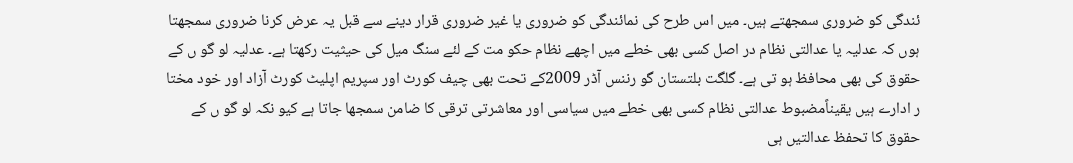ئندگی کو ضروری سمجھتے ہیں۔ میں اس طرح کی نمائندگی کو ضروری یا غیر ضروری قرار دینے سے قبل یہ عرض کرنا ضروری سمجھتا ہوں کہ عدلیہ یا عدالتی نظام در اصل کسی بھی خطے میں اچھے نظام حکو مت کے لئے سنگ میل کی حیثیت رکھتا ہے۔ عدلیہ لو گو ں کے حقوق کی بھی محافظ ہو تی ہے۔ گلگت بلتستان گو رننس آڈر 2009کے تحت بھی چیف کورٹ اور سپریم اپلیٹ کورٹ آزاد اور خود مختا ر ادارے ہیں یقیناًمضبوط عدالتی نظام کسی بھی خطے میں سیاسی اور معاشرتی ترقی کا ضامن سمجھا جاتا ہے کیو نکہ لو گو ں کے حقوق کا تحفظ عدالتیں ہی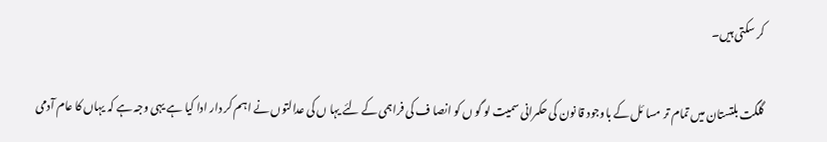کر سکتی ہیں۔

گلگت بلتستان میں تمام تر مسا ئل کے باوجود قا نون کی حکمرانی سمیت لو گو ں کو انصا ف کی فراہمی کے لئے یہا ں کی عدالتوں نے اہم کر دار ادا کیا ہے یہی وجہ ہے کہ یہاں کا عام آدمی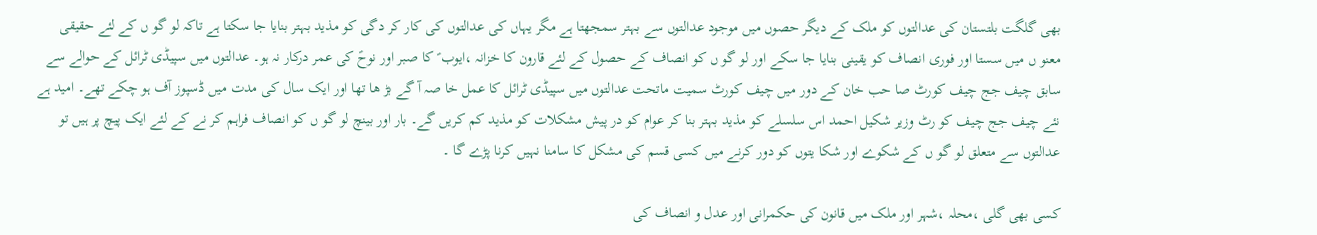بھی گلگت بلتستان کی عدالتوں کو ملک کے دیگر حصوں میں موجود عدالتوں سے بہتر سمجھتا ہے مگر یہاں کی عدالتوں کی کار کر دگی کو مذید بہتر بنایا جا سکتا ہے تاکہ لو گو ں کے لئے حقیقی معنو ں میں سستا اور فوری انصاف کو یقینی بنایا جا سکے اور لو گو ں کو انصاف کے حصول کے لئے قارون کا خزانہ ،ایوب ؑ کا صبر اور نوحؑ کی عمر درکار نہ ہو۔ عدالتوں میں سپیڈی ٹرائل کے حوالے سے سابق چیف جج چیف کورٹ صا حب خان کے دور میں چیف کورٹ سمیت ماتحت عدالتوں میں سپیڈی ٹرائل کا عمل خا صہ آ گے بڑ ھا تھا اور ایک سال کی مدت میں ڈسپوز آف ہو چکے تھے۔ امید ہے نئے چیف جج چیف کو رٹ وزیر شکیل احمد اس سلسلے کو مذید بہتر بنا کر عوام کو در پیش مشکلات کو مذید کم کریں گے۔ بار اور بینچ لو گو ں کو انصاف فراہم کر نے کے لئے ایک پیچ پر ہیں تو عدالتوں سے متعلق لو گو ں کے شکوے اور شکا یتوں کو دور کرنے میں کسی قسم کی مشکل کا سامنا نہیں کرنا پڑے گا ۔

کسی بھی گلی ،محلہ ،شہر اور ملک میں قانون کی حکمرانی اور عدل و انصاف کی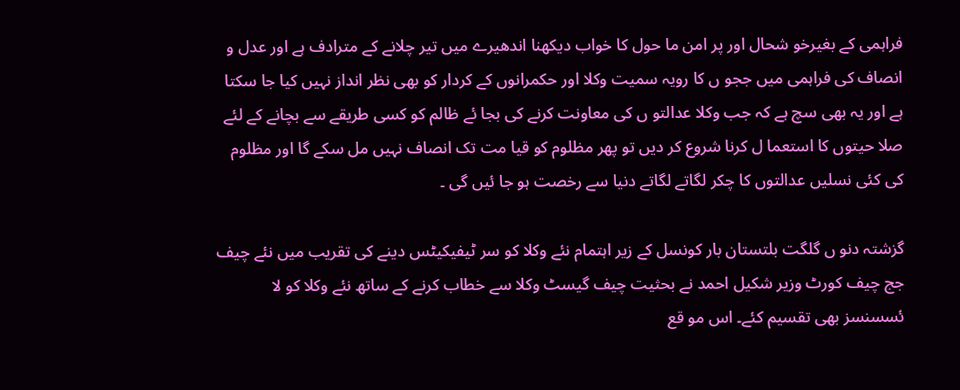فراہمی کے بغیرخو شحال اور پر امن ما حول کا خواب دیکھنا اندھیرے میں تیر چلانے کے مترادف ہے اور عدل و انصاف کی فراہمی میں ججو ں کا رویہ سمیت وکلا اور حکمرانوں کے کردار کو بھی نظر انداز نہیں کیا جا سکتا ہے اور یہ بھی سچ ہے کہ جب وکلا عدالتو ں کی معاونت کرنے کی بجا ئے ظالم کو کسی طریقے سے بچانے کے لئے صلا حیتوں کا استعما ل کرنا شروع کر دیں تو پھر مظلوم کو قیا مت تک انصاف نہیں مل سکے گا اور مظلوم کی کئی نسلیں عدالتوں کا چکر لگاتے لگاتے دنیا سے رخصت ہو جا ئیں گی ۔

گزشتہ دنو ں گلگت بلتستان بار کونسل کے زیر اہتمام نئے وکلا کو سر ٹیفیکیٹس دینے کی تقریب میں نئے چیف جج چیف کورٹ وزیر شکیل احمد نے بحثیت چیف گیسٹ وکلا سے خطاب کرنے کے ساتھ نئے وکلا کو لا ئسسنسز بھی تقسیم کئے۔ اس مو قع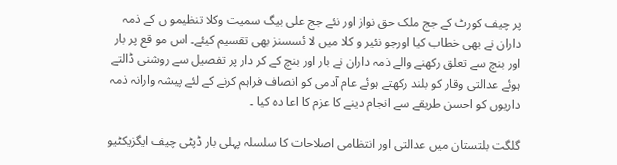پر چیف کورٹ کے جج ملک حق نواز اور نئے جج علی بیگ سمیت وکلا تنظیمو ں کے ذمہ داران نے بھی خطاب کیا اورجو نئیر و کلا میں لا ئسسنز بھی تقسیم کیئے۔ اس مو قع پر بار اور بنچ سے تعلق رکھنے والے ذمہ داران نے بار اور بنچ کے کر دار پر تفصیل سے روشنی ڈالتے ہوئے عدالتی وقار کو بلند رکھتے ہوئے عام آدمی کو انصاف فراہم کرنے کے لئے پیشہ وارانہ ذمہ داریوں کو احسن طریقے سے انجام دینے کا عزم کا اعا دہ کیا ۔

گلگت بلتستان میں عدالتی اور انتظامی اصلاحات کا سلسلہ پہلی بار ڈپٹی چیف ایگزیکٹیو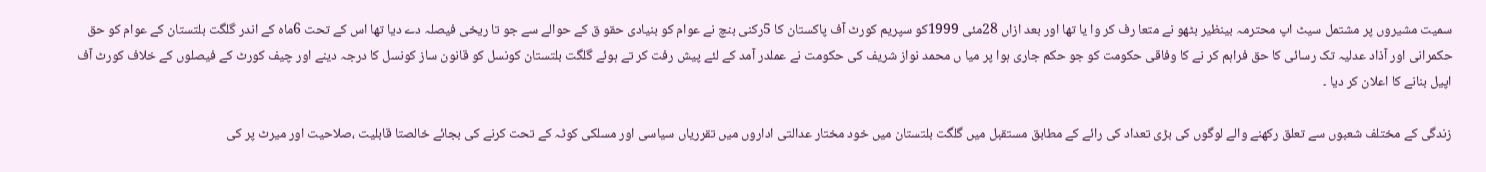سمیت مشیروں پر مشتمل سیٹ اپ محترمہ بینظیر بٹھو نے متعا رف کر وا یا تھا اور بعد ازاں 28مئی 1999کو سپریم کورٹ آف پاکستان کا 5رکنی بنچ نے عوام کو بنیادی حقو ق کے حوالے سے جو تا ریخی فیصلہ دے دیا تھا اس کے تحت 6ماہ کے اندر گلگت بلتستان کے عوام کو حق حکمرانی اور آذاد عدلیہ تک رسائی کا حق فراہم کر نے کا وفاقی حکومت کو جو حکم جاری ہوا پر میا ں محمد نواز شریف کی حکومت نے عملدر آمد کے لئے پیش رفت کر تے ہوئے گلگت بلتستان کونسل کو قانون ساز کونسل کا درجہ دینے اور چیف کورٹ کے فیصلوں کے خلاف کورٹ آف اپیل بنانے کا اعلان کر دیا ۔

زندگی کے مختلف شعبوں سے تعلق رکھنے والے لوگوں کی بڑی تعداد کی رائے کے مطابق مستقبل میں گلگت بلتستان میں خود مختار عدالتی اداروں میں تقرریاں سیاسی اور مسلکی کوٹہ کے تحت کرنے کی بجائے خالصتا قابلیت ،صلاحیت اور میرٹ پر کی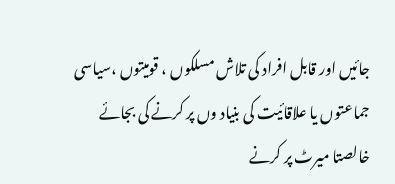جائیں اور قابل افراد کی تلاش مسلکوں ، قومیتوں ،سیاسی جماعتوں یا علاقائیت کی بنیاد وں پر کرنے کی بجائے خالصتا میرٹ پر کرنے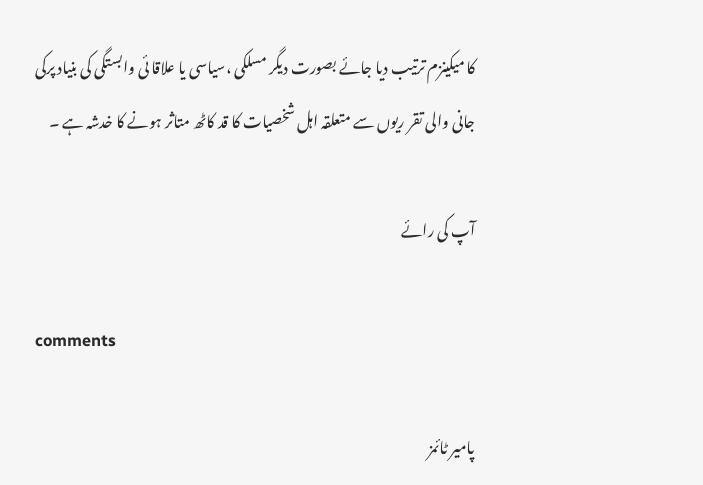کا میکینزم ترتیب دیا جائے بصورت دیگر مسلکی ،سیاسی یا علاقا ئی وابستگی کی بنیاد پرکی جانی والی تقر ریوں سے متعلقہ اہل شخصیات کا قد کاٹھ متاثر ہونے کا خدشہ ہے ۔

آپ کی رائے

comments

پامیر ٹائمز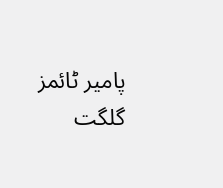پامیر ٹائمز گلگت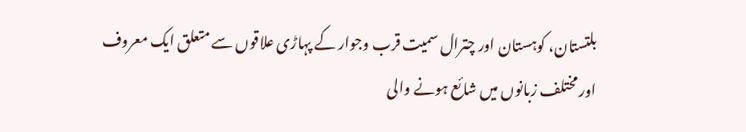بلتستان، کوہستان اور چترال سمیت قرب وجوار کے پہاڑی علاقوں سے متعلق ایک معروف اور مختلف زبانوں میں شائع ہونے والی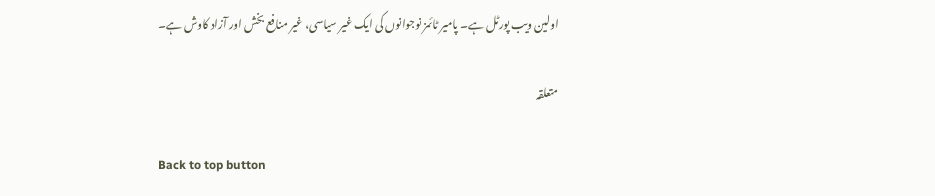اولین ویب پورٹل ہے۔ پامیر ٹائمز نوجوانوں کی ایک غیر سیاسی، غیر منافع بخش اور آزاد کاوش ہے۔

متعلقہ

Back to top button